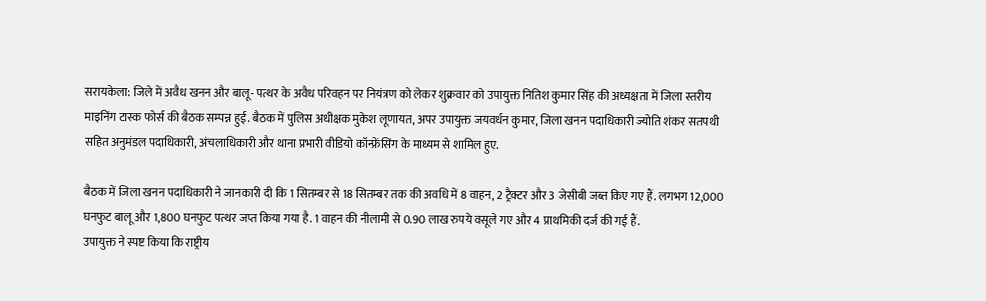सरायकेला: जिले में अवैध खनन और बालू- पत्थर के अवैध परिवहन पर नियंत्रण को लेकर शुक्रवार को उपायुक्त नितिश कुमार सिंह की अध्यक्षता में जिला स्तरीय माइनिंग टास्क फोर्स की बैठक सम्पन्न हुई. बैठक में पुलिस अधीक्षक मुकेश लूणायत, अपर उपायुक्त जयवर्धन कुमार, जिला खनन पदाधिकारी ज्योति शंकर सतपथी सहित अनुमंडल पदाधिकारी, अंचलाधिकारी और थाना प्रभारी वीडियो कॉन्फ्रेंसिंग के माध्यम से शामिल हुए.

बैठक में जिला खनन पदाधिकारी ने जानकारी दी कि 1 सितम्बर से 18 सितम्बर तक की अवधि में 8 वाहन, 2 ट्रैक्टर और 3 जेसीबी जब्त किए गए हैं. लगभग 12,000 घनफुट बालू और 1,800 घनफुट पत्थर जप्त किया गया है. 1 वाहन की नीलामी से 0.90 लाख रुपये वसूले गए और 4 प्राथमिकी दर्ज की गई हैं.
उपायुक्त ने स्पष्ट किया कि राष्ट्रीय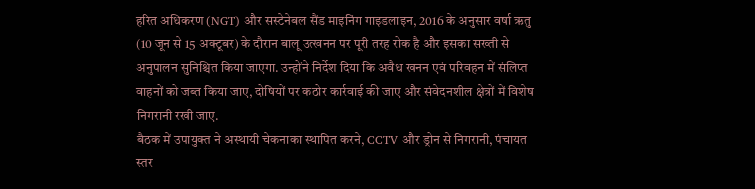हरित अधिकरण (NGT) और सस्टेनेबल सैंड माइनिंग गाइडलाइन, 2016 के अनुसार वर्षा ऋतु (10 जून से 15 अक्टूबर) के दौरान बालू उत्खनन पर पूरी तरह रोक है और इसका सख्ती से अनुपालन सुनिश्चित किया जाएगा. उन्होंने निर्देश दिया कि अवैध खनन एवं परिवहन में संलिप्त वाहनों को जब्त किया जाए, दोषियों पर कठोर कार्रवाई की जाए और संवेदनशील क्षेत्रों में विशेष निगरानी रखी जाए.
बैठक में उपायुक्त ने अस्थायी चेकनाका स्थापित करने, CCTV और ड्रोन से निगरानी, पंचायत स्तर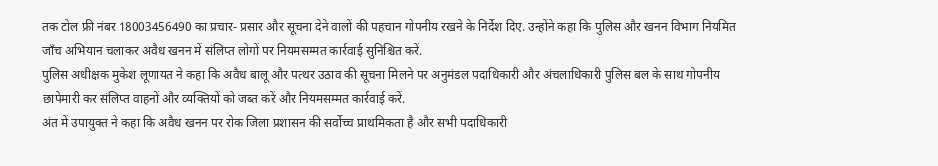तक टोल फ्री नंबर 18003456490 का प्रचार- प्रसार और सूचना देने वालों की पहचान गोपनीय रखने के निर्देश दिए. उन्होंने कहा कि पुलिस और खनन विभाग नियमित जाँच अभियान चलाकर अवैध खनन में संलिप्त लोगों पर नियमसम्मत कार्रवाई सुनिश्चित करें.
पुलिस अधीक्षक मुकेश लूणायत ने कहा कि अवैध बालू और पत्थर उठाव की सूचना मिलने पर अनुमंडल पदाधिकारी और अंचलाधिकारी पुलिस बल के साथ गोपनीय छापेमारी कर संलिप्त वाहनों और व्यक्तियों को जब्त करें और नियमसम्मत कार्रवाई करें.
अंत में उपायुक्त ने कहा कि अवैध खनन पर रोक जिला प्रशासन की सर्वोच्च प्राथमिकता है और सभी पदाधिकारी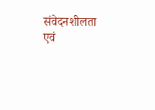संवेदनशीलता एवं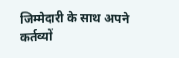जिम्मेदारी के साथ अपने कर्तव्यों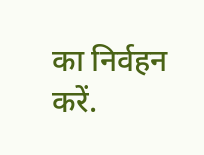का निर्वहन करें.